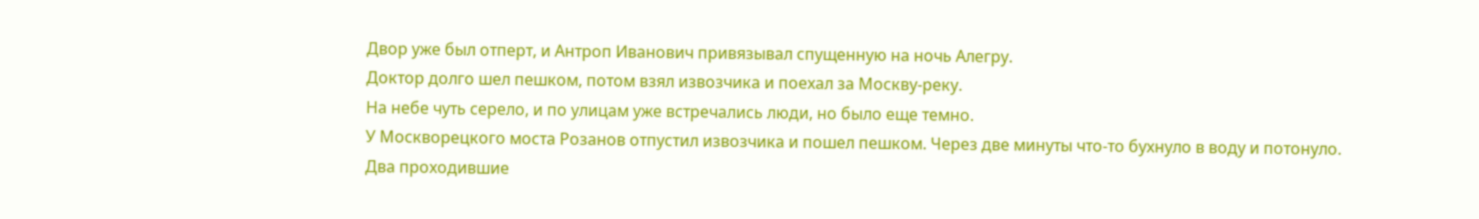Двор уже был отперт, и Антроп Иванович привязывал спущенную на ночь Алегру.
Доктор долго шел пешком, потом взял извозчика и поехал за Москву-реку.
На небе чуть серело, и по улицам уже встречались люди, но было еще темно.
У Москворецкого моста Розанов отпустил извозчика и пошел пешком. Через две минуты что-то бухнуло в воду и потонуло.
Два проходившие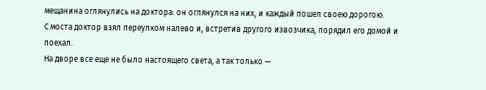мещанина оглянулись на доктора: он оглянулся на них, и каждый пошел своею дорогою.
С моста доктор взял переулком налево и, встретив другого извозчика, порядил его домой и поехал.
На дворе все еще не было настоящего света, а так только —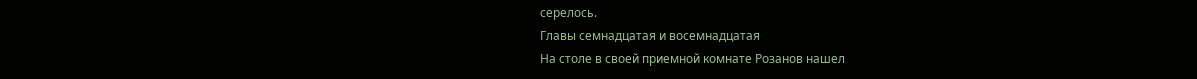серелось.
Главы семнадцатая и восемнадцатая
На столе в своей приемной комнате Розанов нашел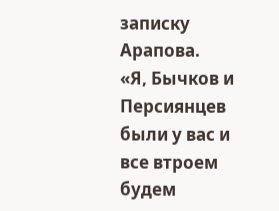записку Арапова.
«Я, Бычков и Персиянцев были у вас и все втроем будем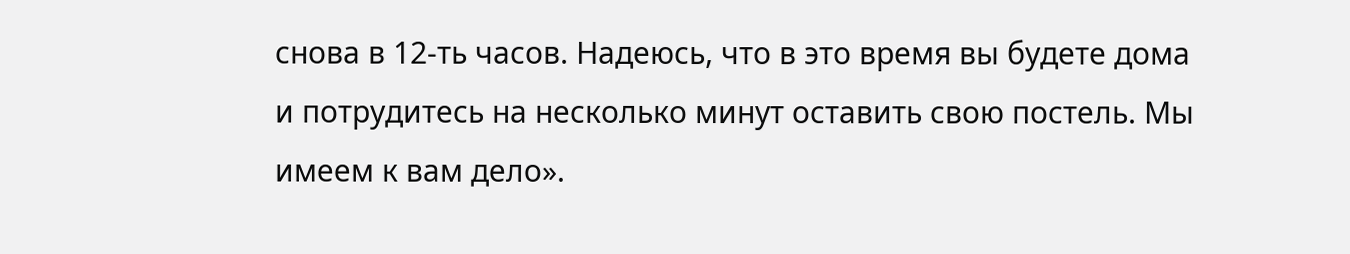снова в 12-ть часов. Надеюсь, что в это время вы будете дома и потрудитесь на несколько минут оставить свою постель. Мы имеем к вам дело».